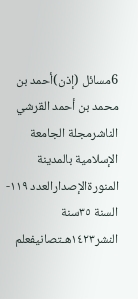6مسائل (إذن)أحمد بن محمد بن أحمد القرشي الناشرمجلة الجامعة الإسلامية بالمدينة المنورةالإصدارالعدد ١١٩-السنة ٣٥سنة النشر١٤٢٣هـتصانيفعلم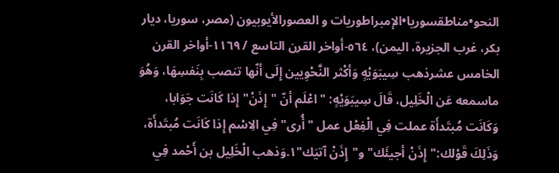النحو•مناطقسوريا•الإمبراطوريات و العصورالأيوبيون (مصر، سوريا، ديار بكر، غرب الجزيرة، اليمن)، ٥٦٤-أواخر القرن التاسع / ١١٦٩-أواخر القرن الخامس عشرذهب سِيبَوَيْهٍ وَأكْثر النَّحْوِيين إِلَى أنّها تنصب بِنَفسِهَا، وَهُوَ ماسمعه عَن الْخَلِيل، قَالَ سِيبَوَيْهٍ: "اعْلَم أنّ "إِذَنْ" إِذا كَانَت جَوَابا، وَكَانَت مُبتَدأَة عملت فِي الْفِعْل عمل "أُرى" فِي الِاسْم إِذا كَانَت مُبتَدأَة، وَذَلِكَ قَوْلك:"إِذَنْ أجيئَك" و"إِذَنْ آتيَك"١.وَذهب الْخَلِيل بن أَحْمد فِي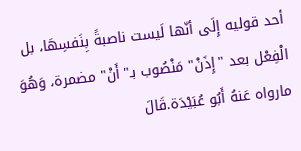أحد قوليه إِلَى أنّها لَيست ناصبةً بِنَفسِهَا، بل الْفِعْل بعد "إِذَنْ" مَنْصُوب بـ"أَنْ" مضمرة، وَهُوَ مارواه عَنهُ أَبُو عُبَيْدَة.قَالَ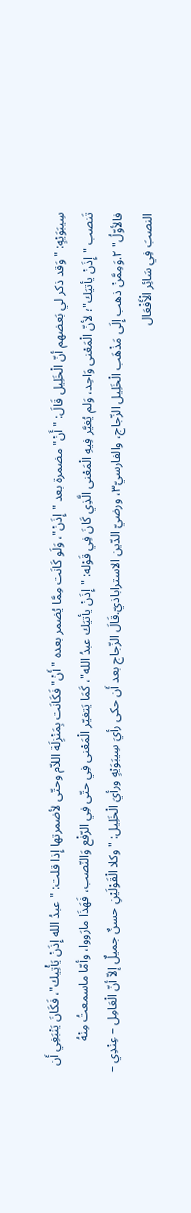سِيبَوَيْهٍ: "وَقد ذكر لي بَعضهم أنّ الْخَلِيل قَالَ: "أَنْ" مضمرة بعد "إِذَنْ"، وَلَو كَانَت مِمَّا يُضمر بعده "أَنْ" فَكَانَت بِمَنْزِلَة اللاّم وحتّى لأضمرتها إِذا قلت: "عبدُ الله إِذَنْ يَأْتِيك"، فَكَانَ يَنْبَغِي أَن تَنصب "إِذَنْ يأتيَك"؛ لأنّ الْمَعْنى وَاحِد، وَلم يُغيَّر فِيهِ الْمَعْنى الَّذِي كَانَ فِي قَوْله: "إِذَنْ يأتيَك عبدُ الله"، كَمَا يَتغيّر الْمَعْنى فِي حتّى فِي الرّفْع وَالنّصب، فَهَذَا مارَووا، وأمّا ماسمعتُ مِنْهُ فالأوّلُ" ٢.وَمِمَّنْ ذهب إِلَى مَذْهَب الْخَلِيل الزّجاج، والفارسيّ٣، ورضيّ الدّين الاستراباذيّ.قَالَ الزّجاج بعد أَن حكى رأيَ سِيبَوَيْهٍ ورأيَ الْخَلِيل: "وكلا الْقَوْلَيْنِ حسنٌ جميلٌ إلاّ أنّ الْعَامِل – عِنْدِي – النصبَ فِي سَائِر الْأَفْعَال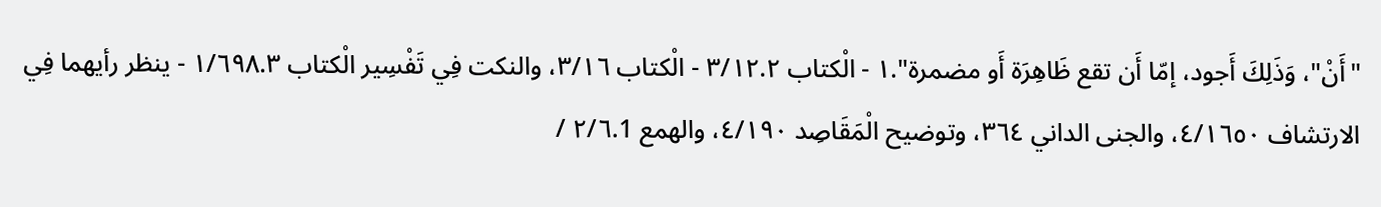"أَنْ"، وَذَلِكَ أَجود، إمّا أَن تقع ظَاهِرَة أَو مضمرة".١ - الْكتاب ٣/١٢.٢ - الْكتاب ٣/١٦، والنكت فِي تَفْسِير الْكتاب ١/٦٩٨.٣ - ينظر رأيهما فِي الارتشاف ٤/١٦٥٠، والجنى الداني ٣٦٤، وتوضيح الْمَقَاصِد ٤/١٩٠، والهمع ٢/٦.1 /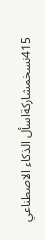415نسخمشاركةاسأل الذكاء الاصطناعي